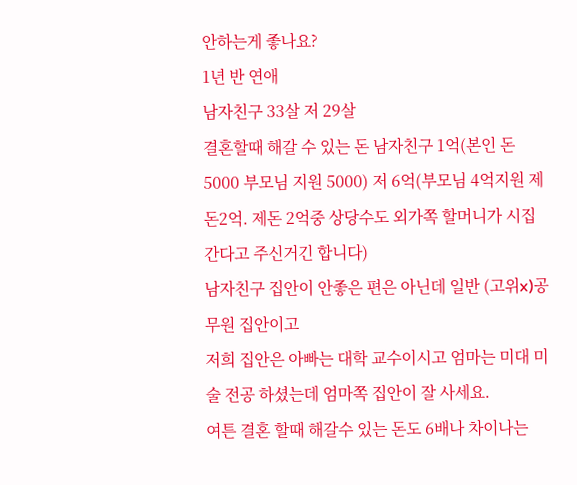안하는게 좋나요?
1년 반 연애
남자친구 33살 저 29살
결혼할때 해갈 수 있는 돈 남자친구 1억(본인 돈 5000 부모님 지원 5000) 저 6억(부모님 4억지원 제 돈2억. 제돈 2억중 상당수도 외가쪽 할머니가 시집 간다고 주신거긴 합니다)
남자친구 집안이 안좋은 편은 아닌데 일반 (고위x)공무원 집안이고
저희 집안은 아빠는 대학 교수이시고 엄마는 미대 미술 전공 하셨는데 엄마쪽 집안이 잘 사세요.
여튼 결혼 할때 해갈수 있는 돈도 6배나 차이나는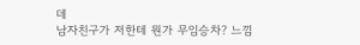데
남자친구가 저한테 뭔가 무임승차? 느낌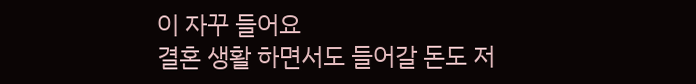이 자꾸 들어요
결혼 생활 하면서도 들어갈 돈도 저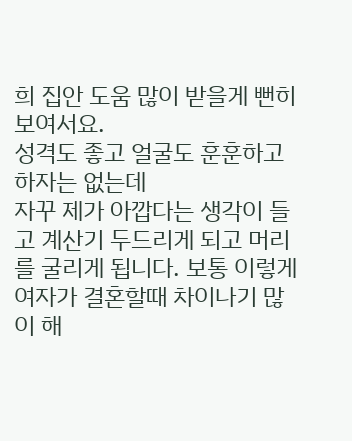희 집안 도움 많이 받을게 뻔히 보여서요.
성격도 좋고 얼굴도 훈훈하고 하자는 없는데
자꾸 제가 아깝다는 생각이 들고 계산기 두드리게 되고 머리를 굴리게 됩니다. 보통 이렇게 여자가 결혼할때 차이나기 많이 해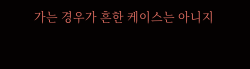가는 경우가 흔한 케이스는 아니지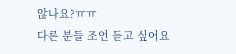않나요?ㅠㅠ
다른 분들 조언 듣고 싶어요